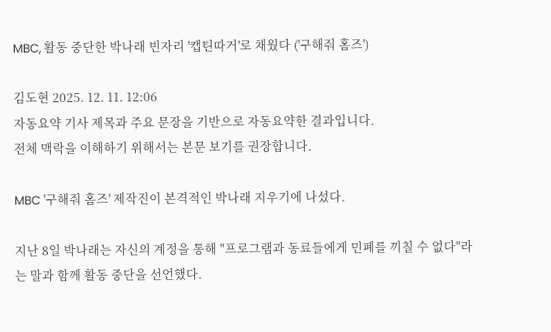MBC, 활동 중단한 박나래 빈자리 '캡틴따거'로 채웠다 ('구해줘 홈즈')

김도현 2025. 12. 11. 12:06
자동요약 기사 제목과 주요 문장을 기반으로 자동요약한 결과입니다.
전체 맥락을 이해하기 위해서는 본문 보기를 권장합니다.

MBC '구해줘 홈즈' 제작진이 본격적인 박나래 지우기에 나섰다.

지난 8일 박나래는 자신의 계정을 통해 "프로그램과 동료들에게 민폐를 끼칠 수 없다"라는 말과 함께 활동 중단을 선언했다.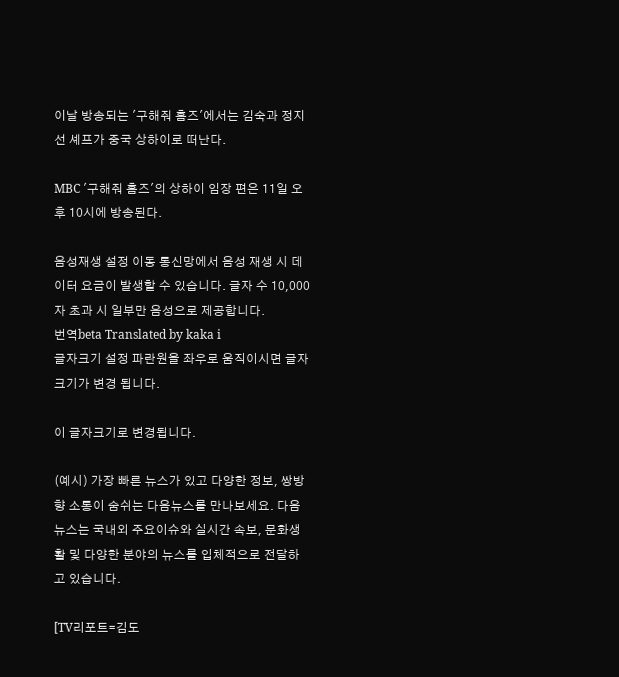이날 방송되는 '구해줘 홈즈'에서는 김숙과 정지선 셰프가 중국 상하이로 떠난다.

MBC '구해줘 홈즈'의 상하이 임장 편은 11일 오후 10시에 방송된다.

음성재생 설정 이동 통신망에서 음성 재생 시 데이터 요금이 발생할 수 있습니다. 글자 수 10,000자 초과 시 일부만 음성으로 제공합니다.
번역beta Translated by kaka i
글자크기 설정 파란원을 좌우로 움직이시면 글자크기가 변경 됩니다.

이 글자크기로 변경됩니다.

(예시) 가장 빠른 뉴스가 있고 다양한 정보, 쌍방향 소통이 숨쉬는 다음뉴스를 만나보세요. 다음뉴스는 국내외 주요이슈와 실시간 속보, 문화생활 및 다양한 분야의 뉴스를 입체적으로 전달하고 있습니다.

[TV리포트=김도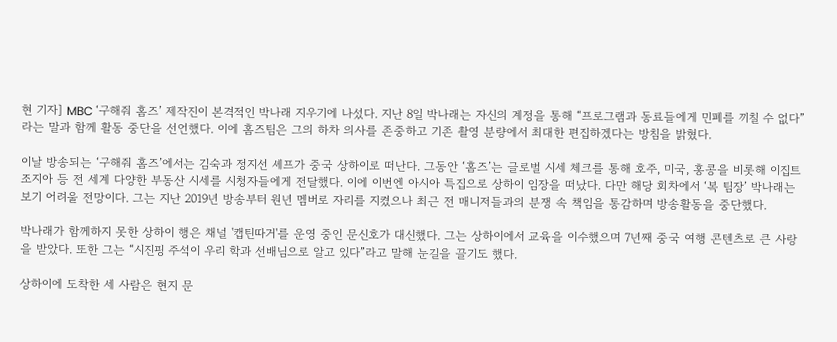현 기자] MBC ‘구해줘 홈즈’ 제작진이 본격적인 박나래 지우기에 나섰다. 지난 8일 박나래는 자신의 계정을 통해 “프로그램과 동료들에게 민폐를 끼칠 수 없다”라는 말과 함께 활동 중단을 선언했다. 이에 홈즈팀은 그의 하차 의사를 존중하고 기존 촬영 분량에서 최대한 편집하겠다는 방침을 밝혔다.

이날 방송되는 ‘구해줘 홈즈’에서는 김숙과 정지선 셰프가 중국 상하이로 떠난다. 그동안 ‘홈즈’는 글로벌 시세 체크를 통해 호주, 미국, 홍콩을 비롯해 이집트 조지아 등 전 세계 다양한 부동산 시세를 시청자들에게 전달했다. 이에 이번엔 아시아 특집으로 상하이 임장을 떠났다. 다만 해당 회차에서 ‘복 팀장’ 박나래는 보기 어려울 전망이다. 그는 지난 2019년 방송부터 원년 멤버로 자리를 지켰으나 최근 전 매니저들과의 분쟁 속 책임을 통감하며 방송활동을 중단했다.

박나래가 함께하지 못한 상하이 행은 채널 '캡틴따거'를 운영 중인 문신호가 대신했다. 그는 상하이에서 교육을 이수했으며 7년째 중국 여행 콘텐츠로 큰 사랑을 받았다. 또한 그는 “시진핑 주석이 우리 학과 선배님으로 알고 있다”라고 말해 눈길을 끌기도 했다.

상하이에 도착한 세 사람은 현지 문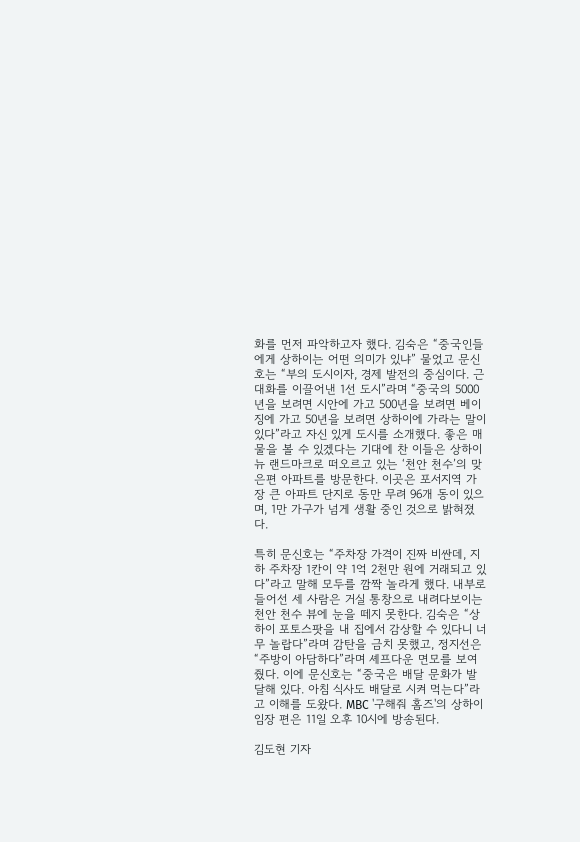화를 먼저 파악하고자 했다. 김숙은 “중국인들에게 상하이는 어떤 의미가 있냐” 물었고 문신호는 “부의 도시이자, 경제 발전의 중심이다. 근대화를 이끌어낸 1선 도시”라며 “중국의 5000년을 보려면 시안에 가고 500년을 보려면 베이징에 가고 50년을 보려면 상하이에 가라는 말이 있다”라고 자신 있게 도시를 소개했다. 좋은 매물을 볼 수 있겠다는 기대에 찬 이들은 상하이 뉴 랜드마크로 떠오르고 있는 ‘천안 천수’의 맞은편 아파트를 방문한다. 이곳은 포서지역 가장 큰 아파트 단지로 동만 무려 96개 동이 있으며, 1만 가구가 넘게 생활 중인 것으로 밝혀졌다.

특히 문신호는 “주차장 가격이 진짜 비싼데, 지하 주차장 1칸이 약 1억 2천만 원에 거래되고 있다”라고 말해 모두를 깜짝 놀라게 했다. 내부로 들어선 세 사람은 거실 통창으로 내려다보이는 천안 천수 뷰에 눈을 떼지 못한다. 김숙은 “상하이 포토스팟을 내 집에서 감상할 수 있다니 너무 놀랍다”라며 감탄을 금치 못했고, 정지선은 “주방이 아담하다”라며 셰프다운 면모를 보여줬다. 이에 문신호는 “중국은 배달 문화가 발달해 있다. 아침 식사도 배달로 시켜 먹는다”라고 이해를 도왔다. MBC '구해줘 홈즈'의 상하이 임장 편은 11일 오후 10시에 방송된다.

김도현 기자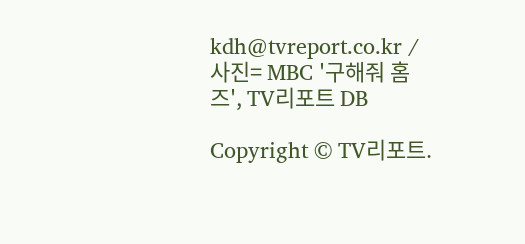kdh@tvreport.co.kr / 사진= MBC '구해줘 홈즈', TV리포트 DB

Copyright © TV리포트.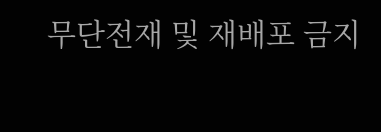무단전재 및 재배포 금지